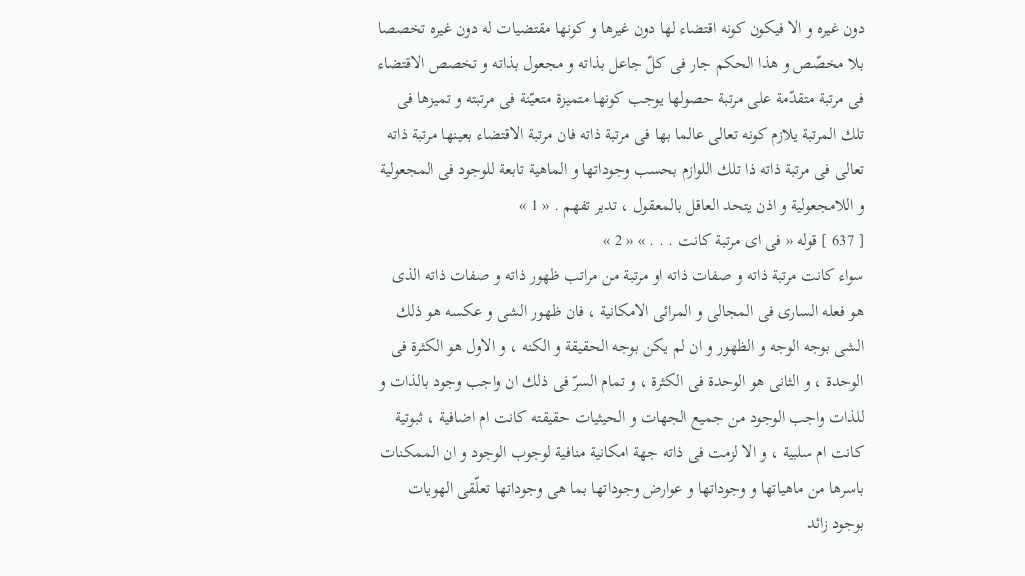دون غيره و الا فيكون كونه اقتضاء لها دون غيرها و كونها مقتضيات له دون غيره تخصصا بلا مخصّص و هذا الحكم جار فى كلّ جاعل بذاته و مجعول بذاته و تخصص الاقتضاء فى مرتبة متقدّمة على مرتبة حصولها يوجب كونها متميزة متعيّنة فى مرتبته و تميزها فى تلك المرتبة يلازم كونه تعالى عالما بها فى مرتبة ذاته فان مرتبة الاقتضاء بعينها مرتبة ذاته تعالى فى مرتبة ذاته ذا تلك اللوازم بحسب وجوداتها و الماهية تابعة للوجود فى المجعولية و اللامجعولية و اذن يتحد العاقل بالمعقول ، تدبر تفهم . « 1 »
[ 637 ] قوله « فى اى مرتبة كانت . . . » « 2 »
سواء كانت مرتبة ذاته و صفات ذاته او مرتبة من مراتب ظهور ذاته و صفات ذاته الذى هو فعله السارى فى المجالى و المرائى الامكانية ، فان ظهور الشى و عكسه هو ذلك الشى بوجه الوجه و الظهور و ان لم يكن بوجه الحقيقة و الكنه ، و الاول هو الكثرة فى الوحدة ، و الثانى هو الوحدة فى الكثرة ، و تمام السرّ فى ذلك ان واجب وجود بالذات و للذات واجب الوجود من جميع الجهات و الحيثيات حقيقته كانت ام اضافية ، ثبوتية كانت ام سلبية ، و الا لزمت فى ذاته جهة امكانية منافية لوجوب الوجود و ان الممكنات باسرها من ماهياتها و وجوداتها و عوارض وجوداتها بما هى وجوداتها تعلّقى الهويات بوجود زائد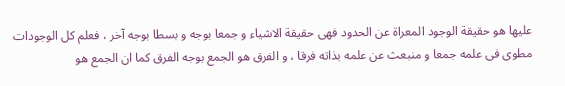عليها هو حقيقة الوجود المعراة عن الحدود فهى حقيقة الاشياء و جمعا بوجه و بسطا بوجه آخر ، فعلم كل الوجودات مطوى فى علمه جمعا و منبعث عن علمه بذاته فرقا ، و الفرق هو الجمع بوجه الفرق كما ان الجمع هو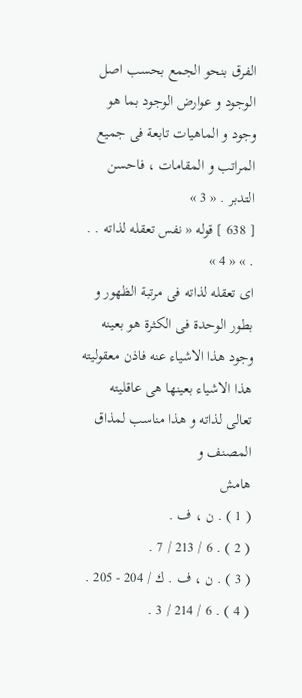الفرق بنحو الجمع بحسب اصل الوجود و عوارض الوجود بما هو وجود و الماهيات تابعة فى جميع المراتب و المقامات ، فاحسن التدبر . « 3 »
[ 638 ] قوله « نفس تعقله لذاته . . . » « 4 »
اى تعقله لذاته فى مرتبة الظهور و بطور الوحدة فى الكثرة هو بعينه وجود هذا الاشياء عنه فاذن معقوليته هذا الاشياء بعينها هى عاقليته تعالى لذاته و هذا مناسب لمذاق المصنف و
هامش
( 1 ) . ن ، ف .
( 2 ) . 6 / 213 / 7 .
( 3 ) . ن ، ف . ك / 204 - 205 .
( 4 ) . 6 / 214 / 3 .